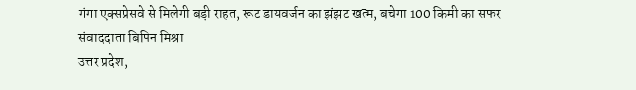गंगा एक्सप्रेसवे से मिलेगी बड़ी राहत, रूट डायवर्जन का झंझट खत्म, बचेगा 100 किमी का सफर
संवाददाता बिपिन मिश्रा
उत्तर प्रदेश,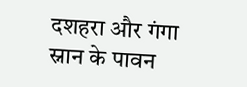दशहरा और गंगा स्नान के पावन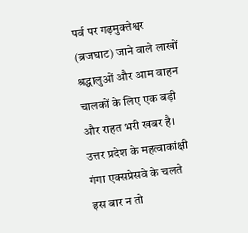पर्व पर गढ़मुक्तेश्वर (ब्रजघाट) जाने वाले लाखों श्रद्धालुओं और आम वाहन चालकों के लिए एक बड़ी और राहत भरी खबर है। उत्तर प्रदेश के महत्वाकांक्षी गंगा एक्सप्रेसवे के चलते इस बार न तो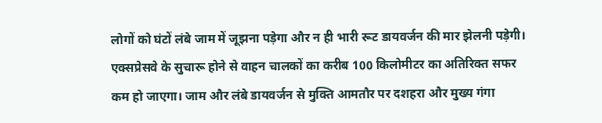लोगों को घंटों लंबे जाम में जूझना पड़ेगा और न ही भारी रूट डायवर्जन की मार झेलनी पड़ेगी। एक्सप्रेसवे के सुचारू होने से वाहन चालकों का करीब 100 किलोमीटर का अतिरिक्त सफर कम हो जाएगा। जाम और लंबे डायवर्जन से मुक्ति आमतौर पर दशहरा और मुख्य गंगा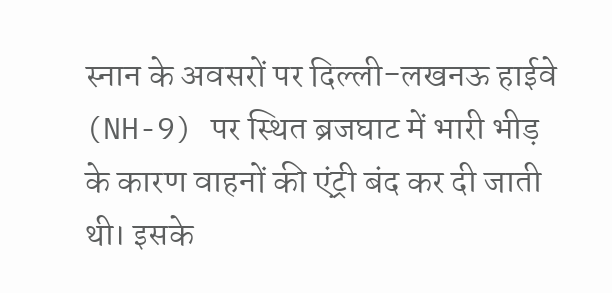स्नान के अवसरों पर दिल्ली-लखनऊ हाईवे (NH-9) पर स्थित ब्रजघाट में भारी भीड़ के कारण वाहनों की एंट्री बंद कर दी जाती थी। इसके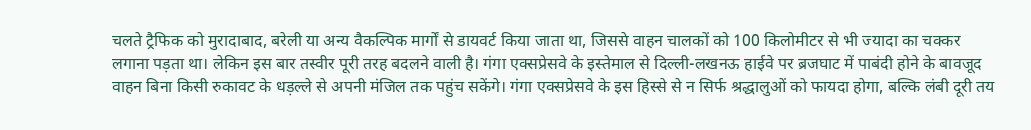चलते ट्रैफिक को मुरादाबाद, बरेली या अन्य वैकल्पिक मार्गों से डायवर्ट किया जाता था, जिससे वाहन चालकों को 100 किलोमीटर से भी ज्यादा का चक्कर लगाना पड़ता था। लेकिन इस बार तस्वीर पूरी तरह बदलने वाली है। गंगा एक्सप्रेसवे के इस्तेमाल से दिल्ली-लखनऊ हाईवे पर ब्रजघाट में पाबंदी होने के बावजूद वाहन बिना किसी रुकावट के धड़ल्ले से अपनी मंजिल तक पहुंच सकेंगे। गंगा एक्सप्रेसवे के इस हिस्से से न सिर्फ श्रद्धालुओं को फायदा होगा, बल्कि लंबी दूरी तय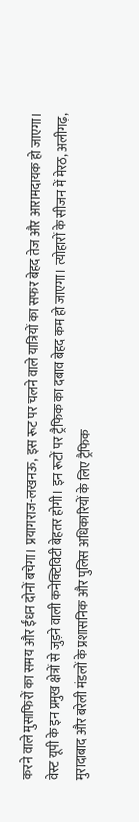करने वाले मुसाफिरों का समय और ईंधन दोनों बचेगा। प्रयागराज-लखनऊ, इस रूट पर चलने वाले यात्रियों का सफर बेहद तेज और आरामदायक हो जाएगा। वेस्ट यूपी के इन प्रमुख क्षेत्रों से जुड़ने वाली कनेक्टिविटी बेहतर होगी। इन रूटों पर ट्रैफिक का दबाव बेहद कम हो जाएगा। त्योहारों के सीजन में मेरठ, अलीगढ़, मुरादाबाद और बरेली मंडलों के प्रशासनिक और पुलिस अधिकारियों के लिए ट्रैफिक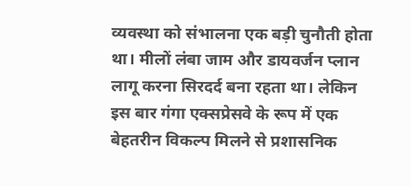व्यवस्था को संभालना एक बड़ी चुनौती होता था। मीलों लंबा जाम और डायवर्जन प्लान लागू करना सिरदर्द बना रहता था। लेकिन इस बार गंगा एक्सप्रेसवे के रूप में एक बेहतरीन विकल्प मिलने से प्रशासनिक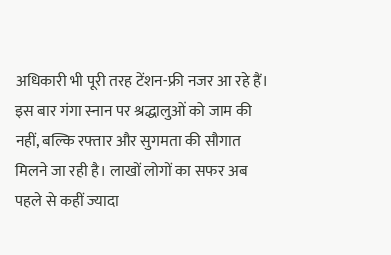अधिकारी भी पूरी तरह टेंशन-फ्री नजर आ रहे हैं। इस बार गंगा स्नान पर श्रद्धालुओं को जाम की नहीं, बल्कि रफ्तार और सुगमता की सौगात मिलने जा रही है। लाखों लोगों का सफर अब पहले से कहीं ज्यादा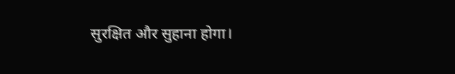सुरक्षित और सुहाना होगा।